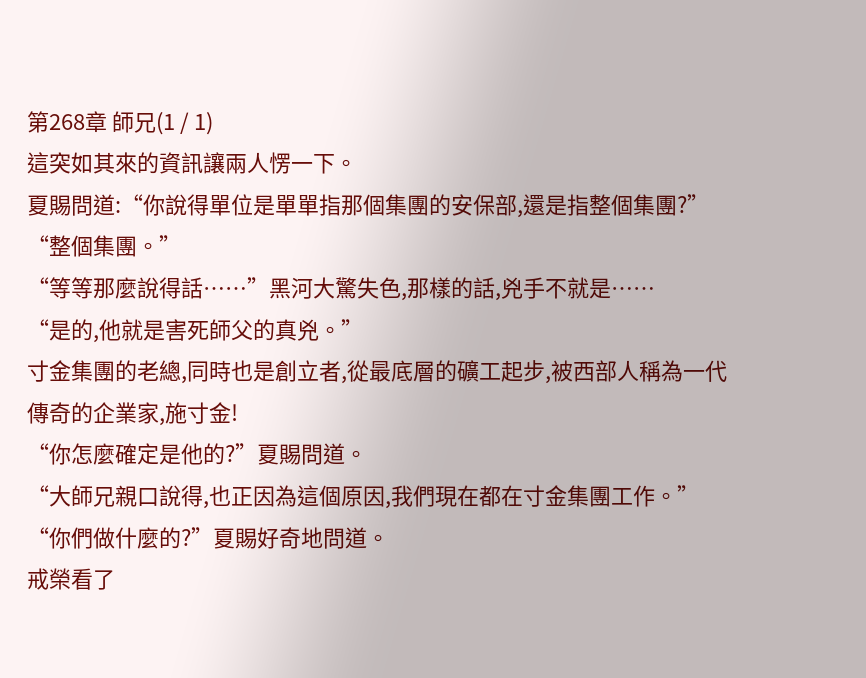第268章 師兄(1 / 1)
這突如其來的資訊讓兩人愣一下。
夏賜問道:“你說得單位是單單指那個集團的安保部,還是指整個集團?”
“整個集團。”
“等等那麼說得話……”黑河大驚失色,那樣的話,兇手不就是……
“是的,他就是害死師父的真兇。”
寸金集團的老總,同時也是創立者,從最底層的礦工起步,被西部人稱為一代傳奇的企業家,施寸金!
“你怎麼確定是他的?”夏賜問道。
“大師兄親口說得,也正因為這個原因,我們現在都在寸金集團工作。”
“你們做什麼的?”夏賜好奇地問道。
戒榮看了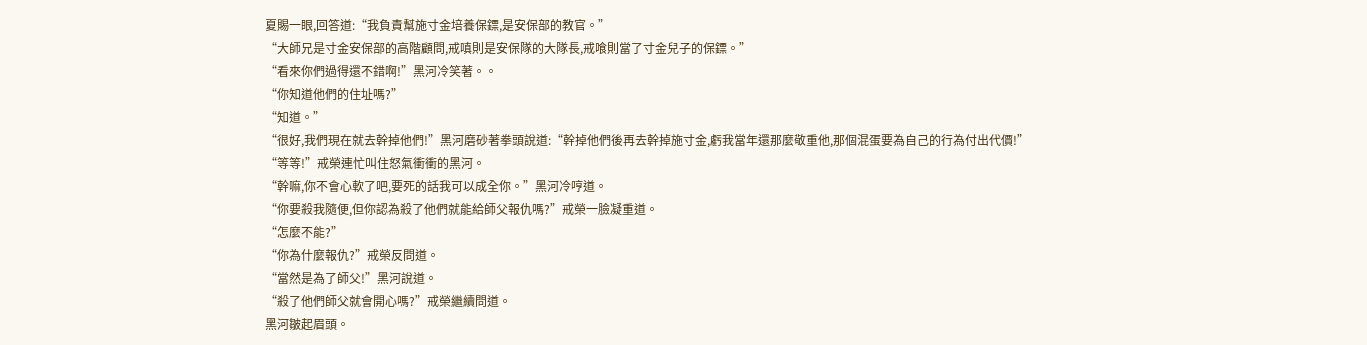夏賜一眼,回答道:“我負責幫施寸金培養保鏢,是安保部的教官。”
“大師兄是寸金安保部的高階顧問,戒嗔則是安保隊的大隊長,戒喰則當了寸金兒子的保鏢。”
“看來你們過得還不錯啊!”黑河冷笑著。。
“你知道他們的住址嗎?”
“知道。”
“很好,我們現在就去幹掉他們!”黑河磨砂著拳頭說道:“幹掉他們後再去幹掉施寸金,虧我當年還那麼敬重他,那個混蛋要為自己的行為付出代價!”
“等等!”戒榮連忙叫住怒氣衝衝的黑河。
“幹嘛,你不會心軟了吧,要死的話我可以成全你。”黑河冷哼道。
“你要殺我隨便,但你認為殺了他們就能給師父報仇嗎?”戒榮一臉凝重道。
“怎麼不能?”
“你為什麼報仇?”戒榮反問道。
“當然是為了師父!”黑河說道。
“殺了他們師父就會開心嗎?”戒榮繼續問道。
黑河皺起眉頭。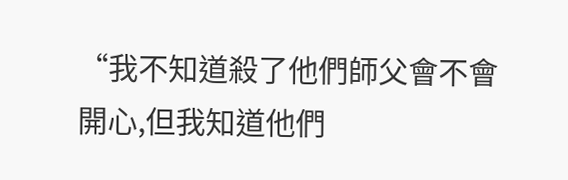“我不知道殺了他們師父會不會開心,但我知道他們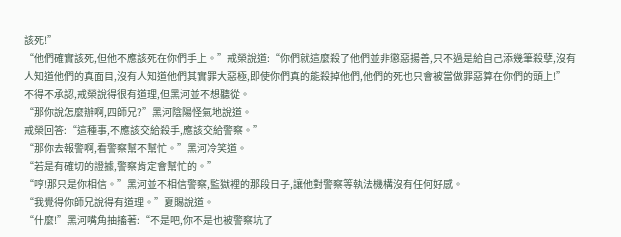該死!”
“他們確實該死,但他不應該死在你們手上。”戒榮說道:“你們就這麼殺了他們並非懲惡揚善,只不過是給自己添幾筆殺孽,沒有人知道他們的真面目,沒有人知道他們其實罪大惡極,即使你們真的能殺掉他們,他們的死也只會被當做罪惡算在你們的頭上!”
不得不承認,戒榮說得很有道理,但黑河並不想聽從。
“那你說怎麼辦啊,四師兄?”黑河陰陽怪氣地說道。
戒榮回答:“這種事,不應該交給殺手,應該交給警察。”
“那你去報警啊,看警察幫不幫忙。”黑河冷笑道。
“若是有確切的證據,警察肯定會幫忙的。”
“哼!那只是你相信。”黑河並不相信警察,監獄裡的那段日子,讓他對警察等執法機構沒有任何好感。
“我覺得你師兄說得有道理。”夏賜說道。
“什麼!”黑河嘴角抽搐著:“不是吧,你不是也被警察坑了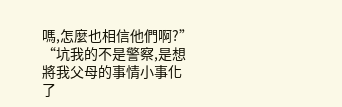嗎,怎麼也相信他們啊?”
“坑我的不是警察,是想將我父母的事情小事化了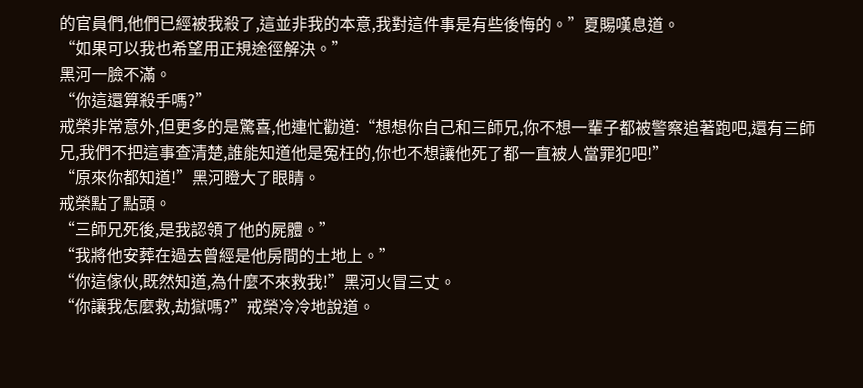的官員們,他們已經被我殺了,這並非我的本意,我對這件事是有些後悔的。”夏賜嘆息道。
“如果可以我也希望用正規途徑解決。”
黑河一臉不滿。
“你這還算殺手嗎?”
戒榮非常意外,但更多的是驚喜,他連忙勸道:“想想你自己和三師兄,你不想一輩子都被警察追著跑吧,還有三師兄,我們不把這事查清楚,誰能知道他是冤枉的,你也不想讓他死了都一直被人當罪犯吧!”
“原來你都知道!”黑河瞪大了眼睛。
戒榮點了點頭。
“三師兄死後,是我認領了他的屍體。”
“我將他安葬在過去曾經是他房間的土地上。”
“你這傢伙,既然知道,為什麼不來救我!”黑河火冒三丈。
“你讓我怎麼救,劫獄嗎?”戒榮冷冷地說道。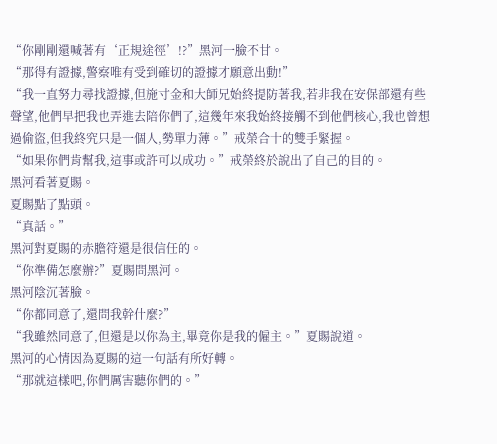“你剛剛還喊著有‘正規途徑’!?”黑河一臉不甘。
“那得有證據,警察唯有受到確切的證據才願意出動!”
“我一直努力尋找證據,但施寸金和大師兄始終提防著我,若非我在安保部還有些聲望,他們早把我也弄進去陪你們了,這幾年來我始終接觸不到他們核心,我也曾想過偷盜,但我終究只是一個人,勢單力薄。”戒榮合十的雙手緊握。
“如果你們肯幫我,這事或許可以成功。”戒榮終於說出了自己的目的。
黑河看著夏賜。
夏賜點了點頭。
“真話。”
黑河對夏賜的赤膽符還是很信任的。
“你準備怎麼辦?”夏賜問黑河。
黑河陰沉著臉。
“你都同意了,還問我幹什麼?”
“我雖然同意了,但還是以你為主,畢竟你是我的僱主。”夏賜說道。
黑河的心情因為夏賜的這一句話有所好轉。
“那就這樣吧,你們厲害聽你們的。”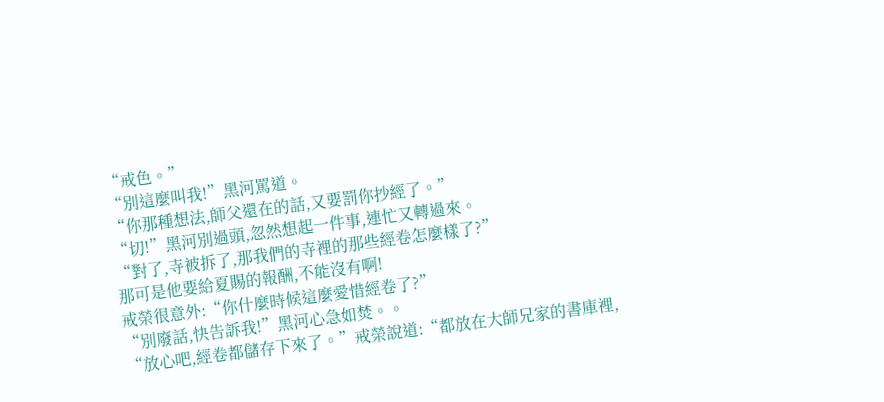“戒色。”
“別這麼叫我!”黑河罵道。
“你那種想法,師父還在的話,又要罰你抄經了。”
“切!”黑河別過頭,忽然想起一件事,連忙又轉過來。
“對了,寺被拆了,那我們的寺裡的那些經卷怎麼樣了?”
那可是他要給夏賜的報酬,不能沒有啊!
戒榮很意外:“你什麼時候這麼愛惜經卷了?”
“別廢話,快告訴我!”黑河心急如焚。。
“放心吧,經卷都儲存下來了。”戒榮說道:“都放在大師兄家的書庫裡,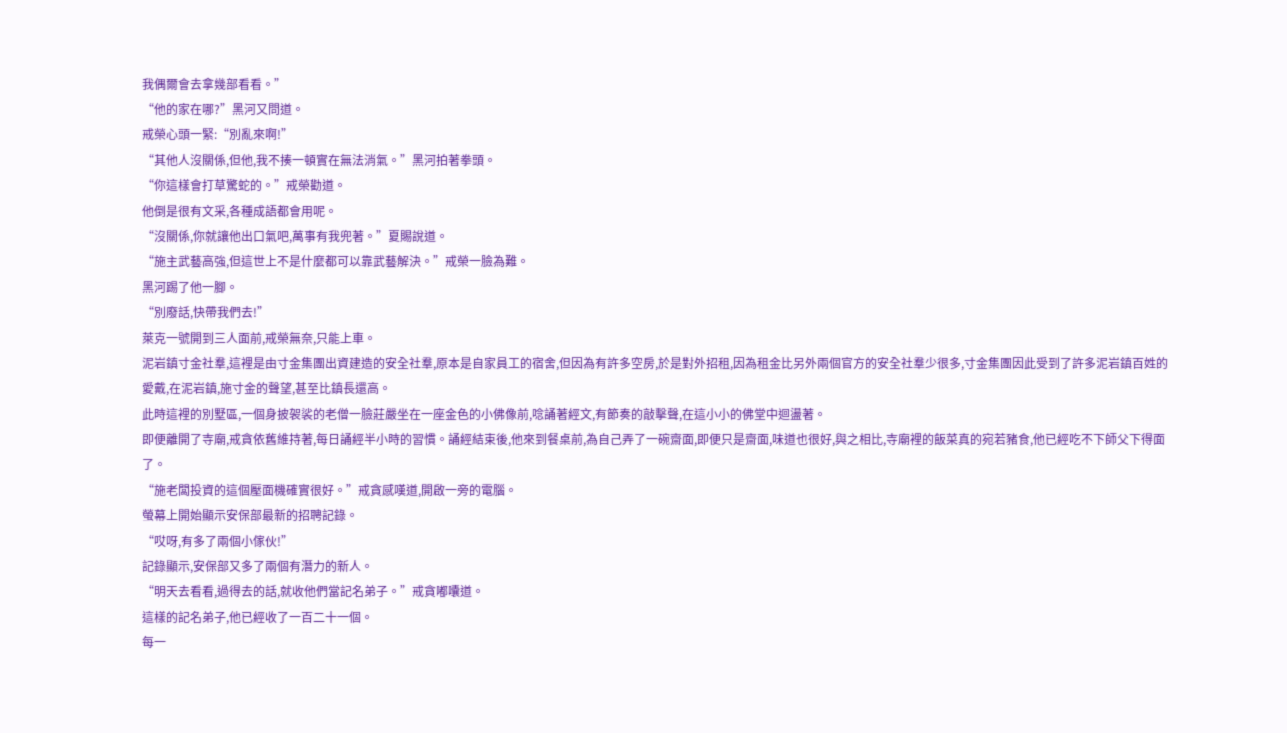我偶爾會去拿幾部看看。”
“他的家在哪?”黑河又問道。
戒榮心頭一緊:“別亂來啊!”
“其他人沒關係,但他,我不揍一頓實在無法消氣。”黑河拍著拳頭。
“你這樣會打草驚蛇的。”戒榮勸道。
他倒是很有文采,各種成語都會用呢。
“沒關係,你就讓他出口氣吧,萬事有我兜著。”夏賜說道。
“施主武藝高強,但這世上不是什麼都可以靠武藝解決。”戒榮一臉為難。
黑河踢了他一腳。
“別廢話,快帶我們去!”
萊克一號開到三人面前,戒榮無奈,只能上車。
泥岩鎮寸金社羣,這裡是由寸金集團出資建造的安全社羣,原本是自家員工的宿舍,但因為有許多空房,於是對外招租,因為租金比另外兩個官方的安全社羣少很多,寸金集團因此受到了許多泥岩鎮百姓的愛戴,在泥岩鎮,施寸金的聲望,甚至比鎮長還高。
此時這裡的別墅區,一個身披袈裟的老僧一臉莊嚴坐在一座金色的小佛像前,唸誦著經文,有節奏的敲擊聲,在這小小的佛堂中迴盪著。
即便離開了寺廟,戒貪依舊維持著,每日誦經半小時的習慣。誦經結束後,他來到餐桌前,為自己弄了一碗齋面,即便只是齋面,味道也很好,與之相比,寺廟裡的飯菜真的宛若豬食,他已經吃不下師父下得面了。
“施老闆投資的這個壓面機確實很好。”戒貪感嘆道,開啟一旁的電腦。
螢幕上開始顯示安保部最新的招聘記錄。
“哎呀,有多了兩個小傢伙!”
記錄顯示,安保部又多了兩個有潛力的新人。
“明天去看看,過得去的話,就收他們當記名弟子。”戒貪嘟囔道。
這樣的記名弟子,他已經收了一百二十一個。
每一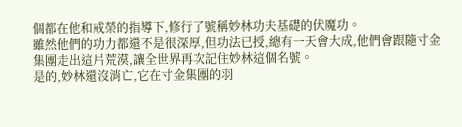個都在他和戒榮的指導下,修行了號稱妙林功夫基礎的伏魔功。
雖然他們的功力都還不是很深厚,但功法已授,總有一天會大成,他們會跟隨寸金集團走出這片荒漠,讓全世界再次記住妙林這個名號。
是的,妙林還沒消亡,它在寸金集團的羽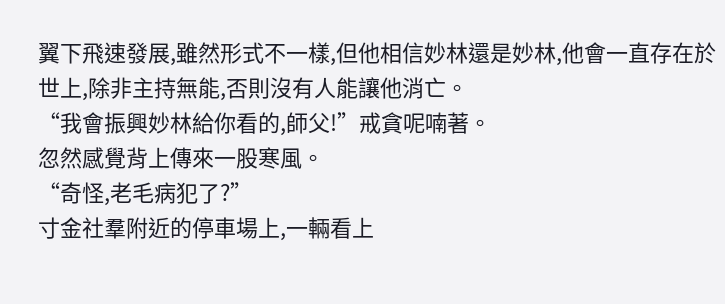翼下飛速發展,雖然形式不一樣,但他相信妙林還是妙林,他會一直存在於世上,除非主持無能,否則沒有人能讓他消亡。
“我會振興妙林給你看的,師父!”戒貪呢喃著。
忽然感覺背上傳來一股寒風。
“奇怪,老毛病犯了?”
寸金社羣附近的停車場上,一輛看上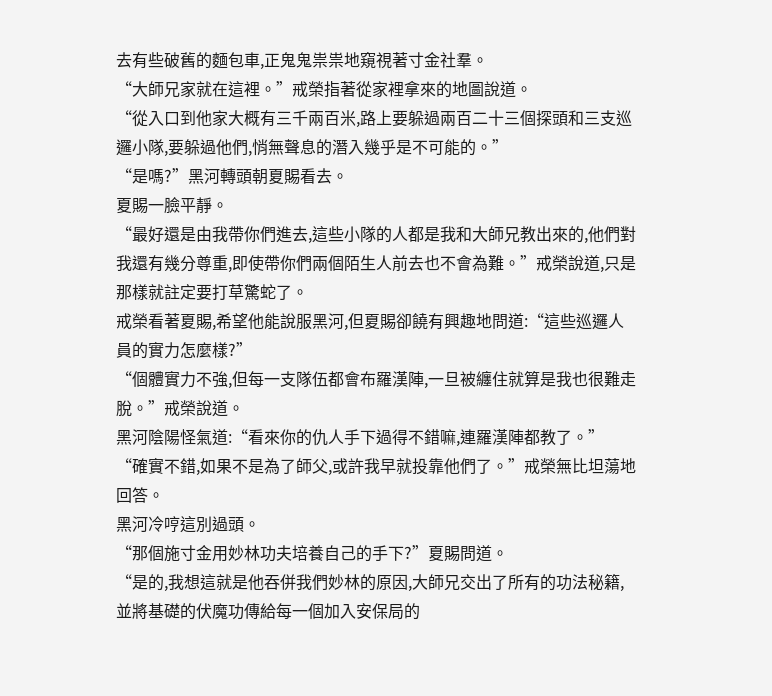去有些破舊的麵包車,正鬼鬼祟祟地窺視著寸金社羣。
“大師兄家就在這裡。”戒榮指著從家裡拿來的地圖說道。
“從入口到他家大概有三千兩百米,路上要躲過兩百二十三個探頭和三支巡邏小隊,要躲過他們,悄無聲息的潛入幾乎是不可能的。”
“是嗎?”黑河轉頭朝夏賜看去。
夏賜一臉平靜。
“最好還是由我帶你們進去,這些小隊的人都是我和大師兄教出來的,他們對我還有幾分尊重,即使帶你們兩個陌生人前去也不會為難。”戒榮說道,只是那樣就註定要打草驚蛇了。
戒榮看著夏賜,希望他能說服黑河,但夏賜卻饒有興趣地問道:“這些巡邏人員的實力怎麼樣?”
“個體實力不強,但每一支隊伍都會布羅漢陣,一旦被纏住就算是我也很難走脫。”戒榮說道。
黑河陰陽怪氣道:“看來你的仇人手下過得不錯嘛,連羅漢陣都教了。”
“確實不錯,如果不是為了師父,或許我早就投靠他們了。”戒榮無比坦蕩地回答。
黑河冷哼這別過頭。
“那個施寸金用妙林功夫培養自己的手下?”夏賜問道。
“是的,我想這就是他吞併我們妙林的原因,大師兄交出了所有的功法秘籍,並將基礎的伏魔功傳給每一個加入安保局的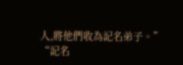人,將他們收為記名弟子。”
“記名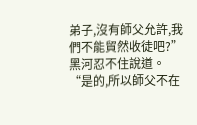弟子,沒有師父允許,我們不能貿然收徒吧?”黑河忍不住說道。
“是的,所以師父不在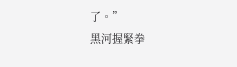了。”
黑河握緊拳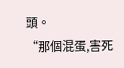頭。
“那個混蛋,害死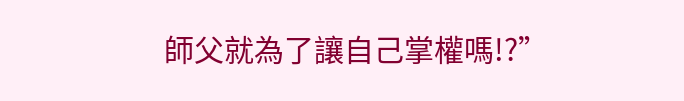師父就為了讓自己掌權嗎!?”